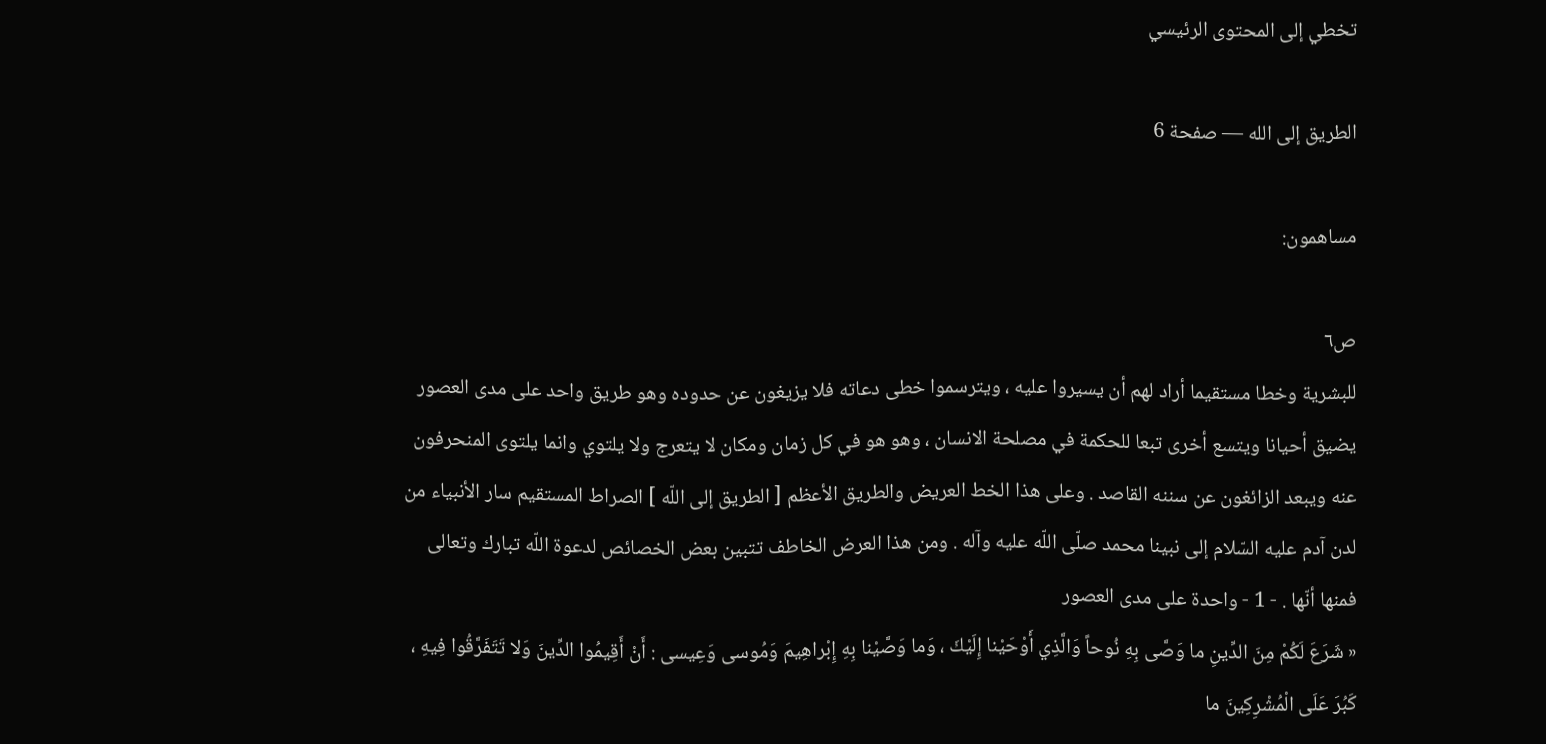تخطي إلى المحتوى الرئيسي

الطريق إلى الله — صفحة 6

مساهمون:

ص٦
للبشرية وخطا مستقيما أراد لهم أن يسيروا عليه ، ويترسموا خطى دعاته فلا يزيغون عن حدوده وهو طريق واحد على مدى العصور يضيق أحيانا ويتسع أخرى تبعا للحكمة في مصلحة الانسان ، وهو هو في كل زمان ومكان لا يتعرج ولا يلتوي وانما يلتوى المنحرفون عنه ويبعد الزائغون عن سننه القاصد . وعلى هذا الخط العريض والطريق الأعظم [ الطريق إلى اللّه ] الصراط المستقيم سار الأنبياء من لدن آدم عليه السّلام إلى نبينا محمد صلّى اللّه عليه وآله . ومن هذا العرض الخاطف تتبين بعض الخصائص لدعوة اللّه تبارك وتعالى فمنها أنّها . - 1 - واحدة على مدى العصور
« شَرَعَ لَكُمْ مِنَ الدِّينِ ما وَصَّى بِهِ نُوحاً وَالَّذِي أَوْحَيْنا إِلَيْكَ ، وَما وَصَّيْنا بِهِ إِبْراهِيمَ وَمُوسى وَعِيسى : أَنْ أَقِيمُوا الدِّينَ وَلا تَتَفَرَّقُوا فِيهِ ، كَبُرَ عَلَى الْمُشْرِكِينَ ما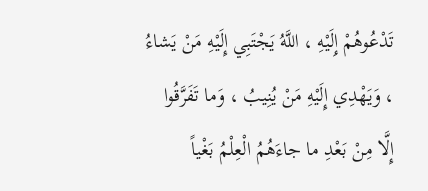تَدْعُوهُمْ إِلَيْهِ ، اللَّهُ يَجْتَبِي إِلَيْهِ مَنْ يَشاءُ ، وَيَهْدِي إِلَيْهِ مَنْ يُنِيبُ ، وَما تَفَرَّقُوا إِلَّا مِنْ بَعْدِ ما جاءَهُمُ الْعِلْمُ بَغْياً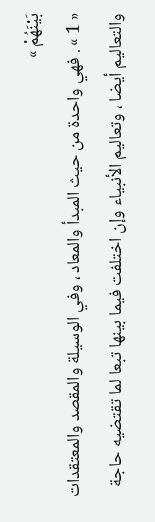بَيْنَهُمْ »
« 1 » . فهي واحدة من حيث المبدأ والمعاد ، وفي الوسيلة والمقصد والمعتقدات والتعاليم أيضا ، وتعاليم الأنبياء وإن اختلفت فيما بينها تبعا لما تقتضيه حاجة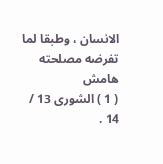الانسان ، وطبقا لما تفرضه مصلحته
هامش
( 1 ) الشورى 13 / 14 .